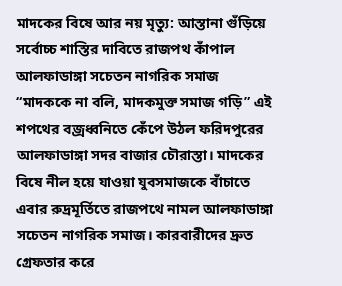মাদকের বিষে আর নয় মৃত্যু: আস্তানা গুঁড়িয়ে সর্বোচ্চ শাস্তির দাবিতে রাজপথ কাঁপাল আলফাডাঙ্গা সচেতন নাগরিক সমাজ
“মাদককে না বলি, মাদকমুক্ত সমাজ গড়ি” এই শপথের বজ্রধ্বনিতে কেঁপে উঠল ফরিদপুরের আলফাডাঙ্গা সদর বাজার চৌরাস্তা। মাদকের বিষে নীল হয়ে যাওয়া যুবসমাজকে বাঁচাতে এবার রুদ্রমূর্তিতে রাজপথে নামল আলফাডাঙ্গা সচেতন নাগরিক সমাজ। কারবারীদের দ্রুত গ্রেফতার করে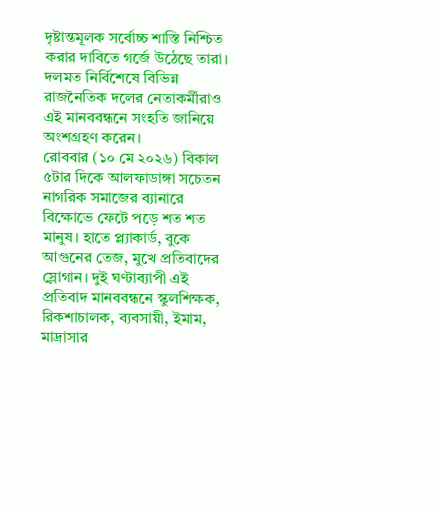দৃষ্টান্তমূলক সর্বোচ্চ শাস্তি নিশ্চিত করার দাবিতে গর্জে উঠেছে তারা। দলমত নির্বিশেষে বিভিন্ন রাজনৈতিক দলের নেতাকর্মীরাও এই মানববন্ধনে সংহতি জানিয়ে অংশগ্রহণ করেন।
রোববার (১০ মে ২০২৬) বিকাল ৫টার দিকে আলফাডাঙ্গা সচেতন নাগরিক সমাজের ব্যানারে বিক্ষোভে ফেটে পড়ে শত শত মানুষ। হাতে প্ল্যাকার্ড, বুকে আগুনের তেজ, মুখে প্রতিবাদের স্লোগান। দুই ঘণ্টাব্যাপী এই প্রতিবাদ মানববন্ধনে স্কুলশিক্ষক, রিকশাচালক, ব্যবসায়ী, ইমাম, মাদ্রাসার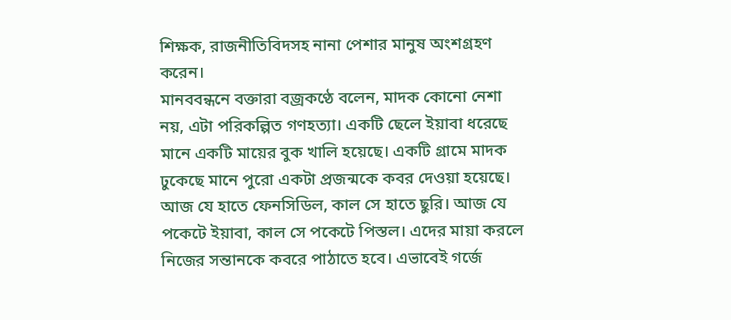শিক্ষক, রাজনীতিবিদসহ নানা পেশার মানুষ অংশগ্রহণ করেন।
মানববন্ধনে বক্তারা বজ্রকণ্ঠে বলেন, মাদক কোনো নেশা নয়, এটা পরিকল্পিত গণহত্যা। একটি ছেলে ইয়াবা ধরেছে মানে একটি মায়ের বুক খালি হয়েছে। একটি গ্রামে মাদক ঢুকেছে মানে পুরো একটা প্রজন্মকে কবর দেওয়া হয়েছে।
আজ যে হাতে ফেনসিডিল, কাল সে হাতে ছুরি। আজ যে পকেটে ইয়াবা, কাল সে পকেটে পিস্তল। এদের মায়া করলে নিজের সন্তানকে কবরে পাঠাতে হবে। এভাবেই গর্জে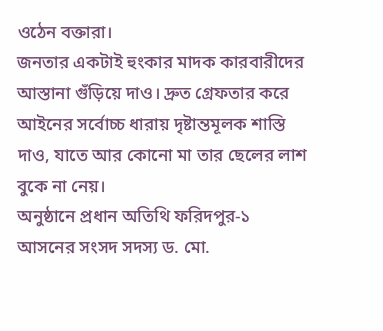ওঠেন বক্তারা।
জনতার একটাই হুংকার মাদক কারবারীদের আস্তানা গুঁড়িয়ে দাও। দ্রুত গ্রেফতার করে আইনের সর্বোচ্চ ধারায় দৃষ্টান্তমূলক শাস্তি দাও, যাতে আর কোনো মা তার ছেলের লাশ বুকে না নেয়।
অনুষ্ঠানে প্রধান অতিথি ফরিদপুর-১ আসনের সংসদ সদস্য ড. মো.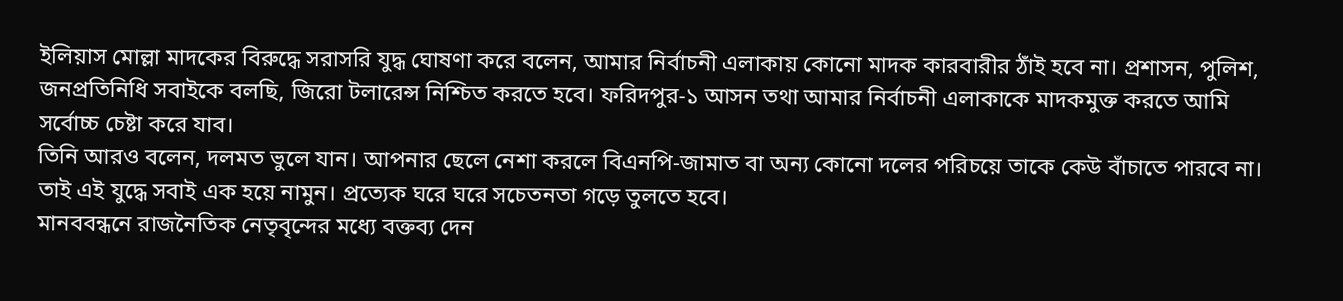ইলিয়াস মোল্লা মাদকের বিরুদ্ধে সরাসরি যুদ্ধ ঘোষণা করে বলেন, আমার নির্বাচনী এলাকায় কোনো মাদক কারবারীর ঠাঁই হবে না। প্রশাসন, পুলিশ, জনপ্রতিনিধি সবাইকে বলছি, জিরো টলারেন্স নিশ্চিত করতে হবে। ফরিদপুর-১ আসন তথা আমার নির্বাচনী এলাকাকে মাদকমুক্ত করতে আমি সর্বোচ্চ চেষ্টা করে যাব।
তিনি আরও বলেন, দলমত ভুলে যান। আপনার ছেলে নেশা করলে বিএনপি-জামাত বা অন্য কোনো দলের পরিচয়ে তাকে কেউ বাঁচাতে পারবে না। তাই এই যুদ্ধে সবাই এক হয়ে নামুন। প্রত্যেক ঘরে ঘরে সচেতনতা গড়ে তুলতে হবে।
মানববন্ধনে রাজনৈতিক নেতৃবৃন্দের মধ্যে বক্তব্য দেন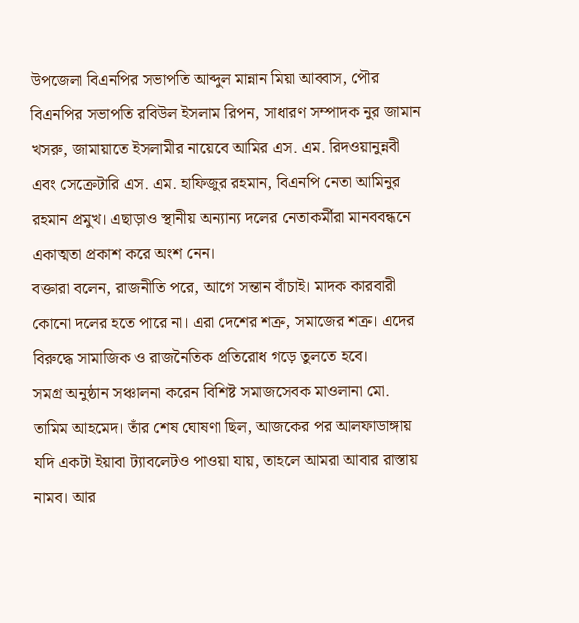উপজেলা বিএনপির সভাপতি আব্দুল মান্নান মিয়া আব্বাস, পৌর বিএনপির সভাপতি রবিউল ইসলাম রিপন, সাধারণ সম্পাদক নুর জামান খসরু, জামায়াতে ইসলামীর নায়েবে আমির এস. এম. রিদওয়ানুন্নবী এবং সেক্রেটারি এস. এম. হাফিজুর রহমান, বিএনপি নেতা আমিনুর রহমান প্রমুখ। এছাড়াও স্থানীয় অন্যান্য দলের নেতাকর্মীরা মানববন্ধনে একাত্মতা প্রকাশ করে অংশ নেন।
বক্তারা বলেন, রাজনীতি পরে, আগে সন্তান বাঁচাই। মাদক কারবারী কোনো দলের হতে পারে না। এরা দেশের শত্রু, সমাজের শত্রু। এদের বিরুদ্ধে সামাজিক ও রাজনৈতিক প্রতিরোধ গড়ে তুলতে হবে।
সমগ্র অনুষ্ঠান সঞ্চালনা করেন বিশিষ্ট সমাজসেবক মাওলানা মো. তামিম আহমেদ। তাঁর শেষ ঘোষণা ছিল, আজকের পর আলফাডাঙ্গায় যদি একটা ইয়াবা ট্যাবলেটও পাওয়া যায়, তাহলে আমরা আবার রাস্তায় নামব। আর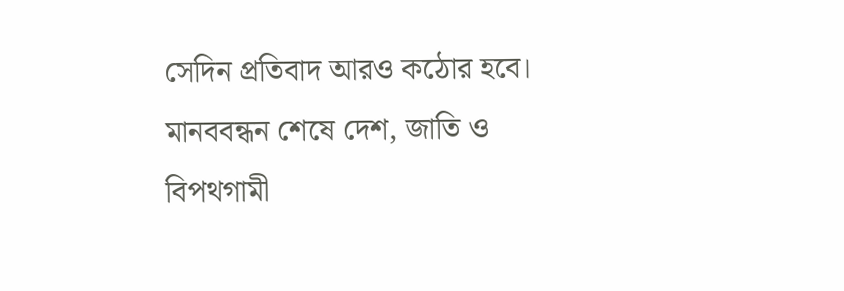সেদিন প্রতিবাদ আরও কঠোর হবে।
মানববন্ধন শেষে দেশ, জাতি ও বিপথগামী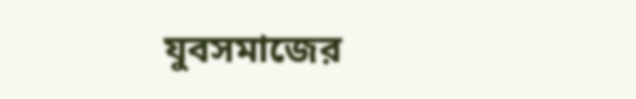যুবসমাজের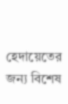হেদায়েতের জন্য বিশেষ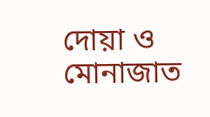দোয়া ও মোনাজাত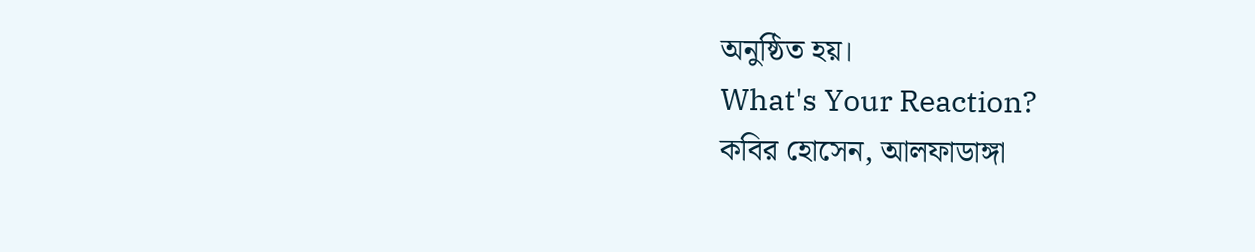অনুষ্ঠিত হয়।
What's Your Reaction?
কবির হোসেন, আলফাডাঙ্গা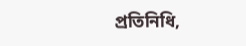প্রতিনিধি,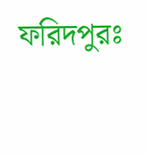ফরিদপুরঃ